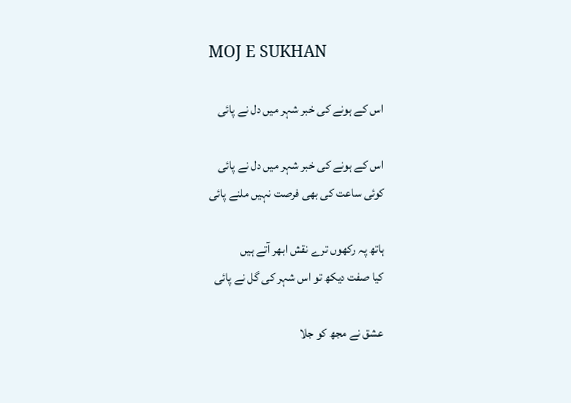MOJ E SUKHAN

اس کے ہونے کی خبر شہر میں دل نے پائی

اس کے ہونے کی خبر شہر میں دل نے پائی
کوئی ساعت کی بھی فرصت نہیں ملنے پائی

ہاتھ پہ رکھوں ترے نقش ابھر آتے ہیں
کیا صفت دیکھ تو اس شہر کی گل نے پائی

عشق نے مجھ کو جلا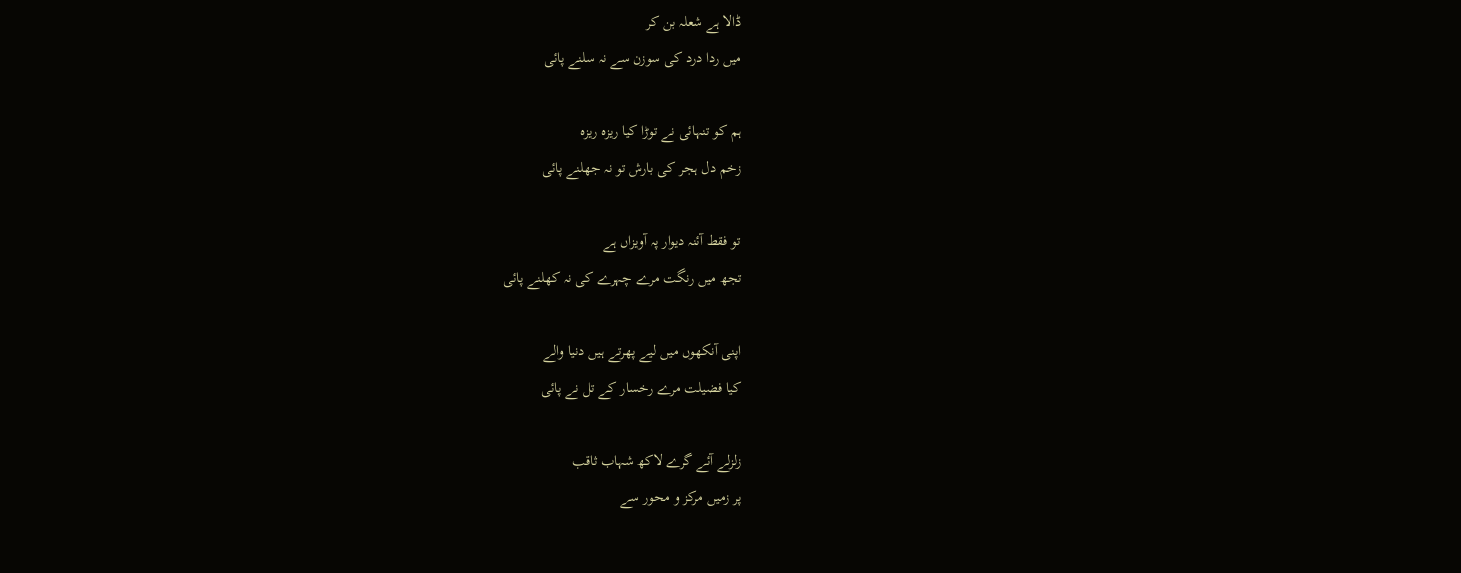ڈالا ہے شعلہ بن کر
میں ردا درد کی سوزن سے نہ سلنے پائی

ہم کو تنہائی نے توڑا کیا ریزہ ریزہ
زخم دل ہجر کی بارش تو نہ جھلنے پائی

تو فقط آئنہ دیوار پہ آویزاں ہے
تجھ میں رنگت مرے چہرے کی نہ کھلنے پائی

اپنی آنکھوں میں لیے پھرتے ہیں دنیا والے
کیا فضیلت مرے رخسار کے تل نے پائی

زلزلے آئے گرے لاکھ شہاب ثاقب
پر زمیں مرکز و محور سے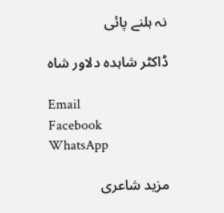نہ ہلنے پائی

ڈاکٹر شاہدہ دلاور شاہ

Email
Facebook
WhatsApp

مزید شاعری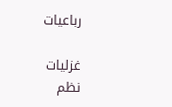رباعیات

غزلیات
نظم